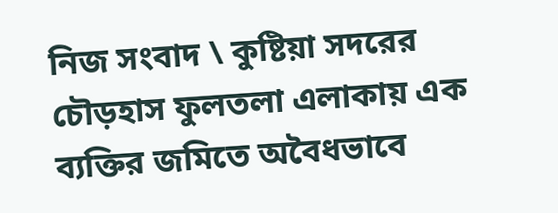নিজ সংবাদ \ কুষ্টিয়া সদরের চৌড়হাস ফুলতলা এলাকায় এক ব্যক্তির জমিতে অবৈধভাবে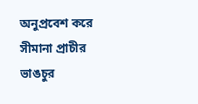অনুপ্রবেশ করে সীমানা প্রাচীর ভাঙচুর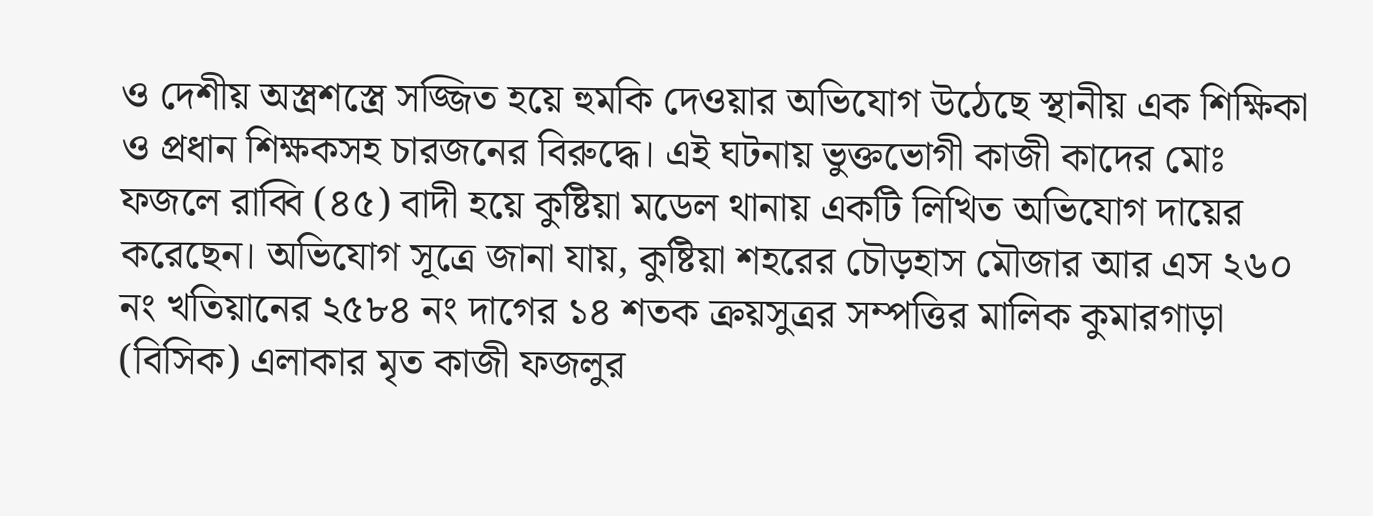ও দেশীয় অস্ত্রশস্ত্রে সজ্জিত হয়ে হুমকি দেওয়ার অভিযোগ উঠেছে স্থানীয় এক শিক্ষিকা ও প্রধান শিক্ষকসহ চারজনের বিরুদ্ধে। এই ঘটনায় ভুক্তভোগী কাজী কাদের মোঃ ফজলে রাব্বি (৪৫) বাদী হয়ে কুষ্টিয়া মডেল থানায় একটি লিখিত অভিযোগ দায়ের করেছেন। অভিযোগ সূত্রে জানা যায়, কুষ্টিয়া শহরের চৌড়হাস মৌজার আর এস ২৬০ নং খতিয়ানের ২৫৮৪ নং দাগের ১৪ শতক ক্রয়সুত্রর সম্পত্তির মালিক কুমারগাড়া (বিসিক) এলাকার মৃত কাজী ফজলুর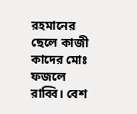রহমানের ছেলে কাজী কাদের মোঃ ফজলে রাব্বি। বেশ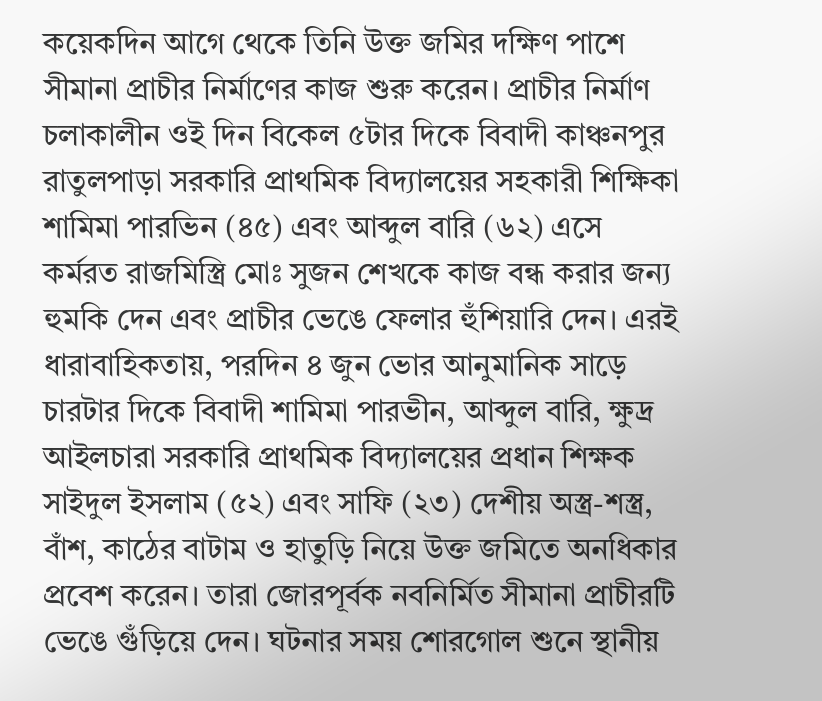কয়েকদিন আগে থেকে তিনি উক্ত জমির দক্ষিণ পাশে সীমানা প্রাচীর নির্মাণের কাজ শুরু করেন। প্রাচীর নির্মাণ চলাকালীন ওই দিন বিকেল ৫টার দিকে বিবাদী কাঞ্চনপুর রাতুলপাড়া সরকারি প্রাথমিক বিদ্যালয়ের সহকারী শিক্ষিকা শামিমা পারভিন (৪৫) এবং আব্দুল বারি (৬২) এসে কর্মরত রাজমিস্ত্রি মোঃ সুজন শেখকে কাজ বন্ধ করার জন্য হুমকি দেন এবং প্রাচীর ভেঙে ফেলার হুঁশিয়ারি দেন। এরই ধারাবাহিকতায়, পরদিন ৪ জুন ভোর আনুমানিক সাড়ে চারটার দিকে বিবাদী শামিমা পারভীন, আব্দুল বারি, ক্ষুদ্র আইলচারা সরকারি প্রাথমিক বিদ্যালয়ের প্রধান শিক্ষক সাইদুল ইসলাম (৫২) এবং সাফি (২৩) দেশীয় অস্ত্র-শস্ত্র, বাঁশ, কাঠের বাটাম ও হাতুড়ি নিয়ে উক্ত জমিতে অনধিকার প্রবেশ করেন। তারা জোরপূর্বক নবনির্মিত সীমানা প্রাচীরটি ভেঙে গুঁড়িয়ে দেন। ঘটনার সময় শোরগোল শুনে স্থানীয়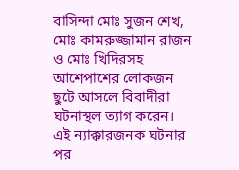বাসিন্দা মোঃ সুজন শেখ, মোঃ কামরুজ্জামান রাজন ও মোঃ খিদিরসহ আশেপাশের লোকজন ছুটে আসলে বিবাদীরা ঘটনাস্থল ত্যাগ করেন। এই ন্যাক্কারজনক ঘটনার পর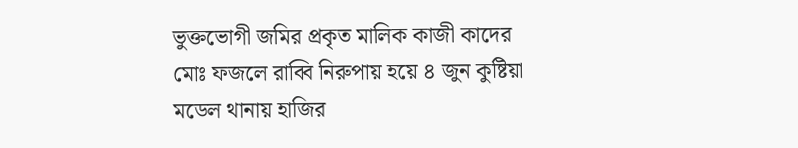ভুক্তভোগী জমির প্রকৃত মালিক কাজী কাদের মোঃ ফজলে রাব্বি নিরুপায় হয়ে ৪ জুন কুষ্টিয়া মডেল থানায় হাজির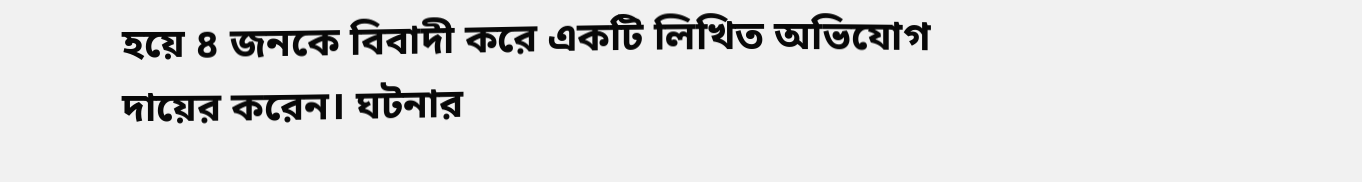হয়ে ৪ জনকে বিবাদী করে একটি লিখিত অভিযোগ দায়ের করেন। ঘটনার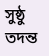সুষ্ঠু তদন্ত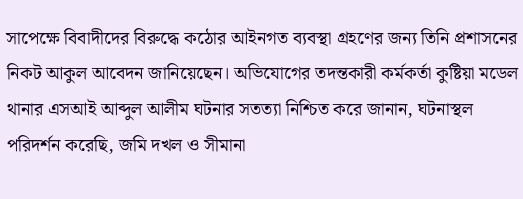সাপেক্ষে বিবাদীদের বিরুদ্ধে কঠোর আইনগত ব্যবস্থা গ্রহণের জন্য তিনি প্রশাসনের নিকট আকুল আবেদন জানিয়েছেন। অভিযোগের তদন্তকারী কর্মকর্তা কুষ্টিয়া মডেল থানার এসআই আব্দুল আলীম ঘটনার সতত্যা নিশ্চিত করে জানান, ঘটনাস্থল পরিদর্শন করেছি, জমি দখল ও সীমানা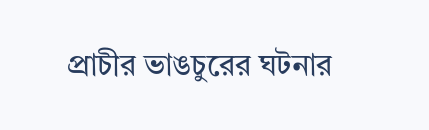প্রাচীর ভাঙচুরের ঘটনার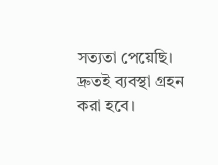সত্যতা পেয়েছি। দ্রুতই ব্যবস্থা গ্রহন করা হবে।